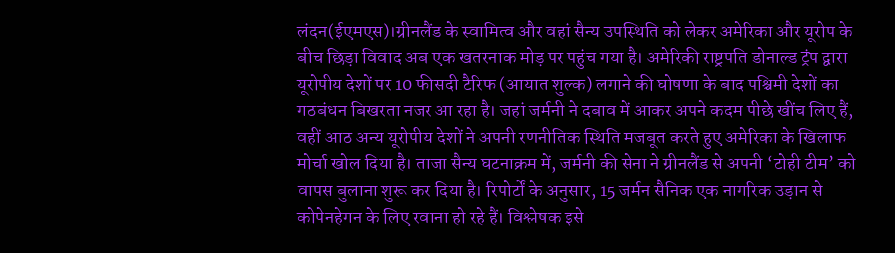लंदन(ईएमएस)।ग्रीनलैंड के स्वामित्व और वहां सैन्य उपस्थिति को लेकर अमेरिका और यूरोप के बीच छिड़ा विवाद अब एक खतरनाक मोड़ पर पहुंच गया है। अमेरिकी राष्ट्रपति डोनाल्ड ट्रंप द्वारा यूरोपीय देशों पर 10 फीसदी टैरिफ (आयात शुल्क) लगाने की घोषणा के बाद पश्चिमी देशों का गठबंधन बिखरता नजर आ रहा है। जहां जर्मनी ने दबाव में आकर अपने कदम पीछे खींच लिए हैं, वहीं आठ अन्य यूरोपीय देशों ने अपनी रणनीतिक स्थिति मजबूत करते हुए अमेरिका के खिलाफ मोर्चा खोल दिया है। ताजा सैन्य घटनाक्रम में, जर्मनी की सेना ने ग्रीनलैंड से अपनी ‘टोही टीम’ को वापस बुलाना शुरू कर दिया है। रिपोर्टों के अनुसार, 15 जर्मन सैनिक एक नागरिक उड़ान से कोपेनहेगन के लिए रवाना हो रहे हैं। विश्लेषक इसे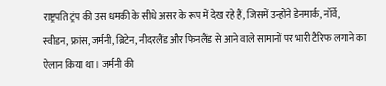राष्ट्रपति ट्रंप की उस धमकी के सीधे असर के रूप में देख रहे हैं, जिसमें उन्होंने डेनमार्क, नॉर्वे, स्वीडन, फ्रांस, जर्मनी, ब्रिटेन, नीदरलैंड और फिनलैंड से आने वाले सामानों पर भारी टैरिफ लगाने का ऐलान किया था। जर्मनी की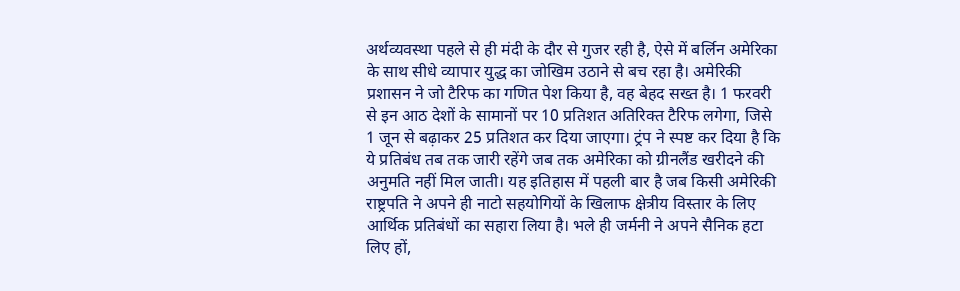अर्थव्यवस्था पहले से ही मंदी के दौर से गुजर रही है, ऐसे में बर्लिन अमेरिका के साथ सीधे व्यापार युद्ध का जोखिम उठाने से बच रहा है। अमेरिकी प्रशासन ने जो टैरिफ का गणित पेश किया है, वह बेहद सख्त है। 1 फरवरी से इन आठ देशों के सामानों पर 10 प्रतिशत अतिरिक्त टैरिफ लगेगा, जिसे 1 जून से बढ़ाकर 25 प्रतिशत कर दिया जाएगा। ट्रंप ने स्पष्ट कर दिया है कि ये प्रतिबंध तब तक जारी रहेंगे जब तक अमेरिका को ग्रीनलैंड खरीदने की अनुमति नहीं मिल जाती। यह इतिहास में पहली बार है जब किसी अमेरिकी राष्ट्रपति ने अपने ही नाटो सहयोगियों के खिलाफ क्षेत्रीय विस्तार के लिए आर्थिक प्रतिबंधों का सहारा लिया है। भले ही जर्मनी ने अपने सैनिक हटा लिए हों,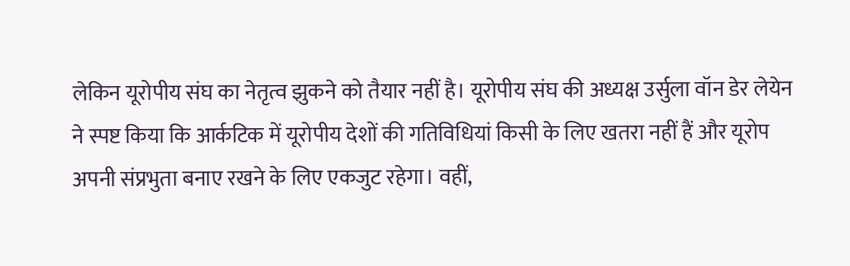लेकिन यूरोपीय संघ का नेतृत्व झुकने को तैयार नहीं है। यूरोपीय संघ की अध्यक्ष उर्सुला वॉन डेर लेयेन ने स्पष्ट किया कि आर्कटिक में यूरोपीय देशों की गतिविधियां किसी के लिए खतरा नहीं हैं और यूरोप अपनी संप्रभुता बनाए रखने के लिए एकजुट रहेगा। वहीं,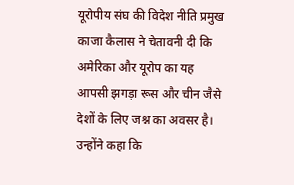यूरोपीय संघ की विदेश नीति प्रमुख काजा कैलास ने चेतावनी दी कि अमेरिका और यूरोप का यह आपसी झगड़ा रूस और चीन जैसे देशों के लिए जश्न का अवसर है। उन्होंने कहा कि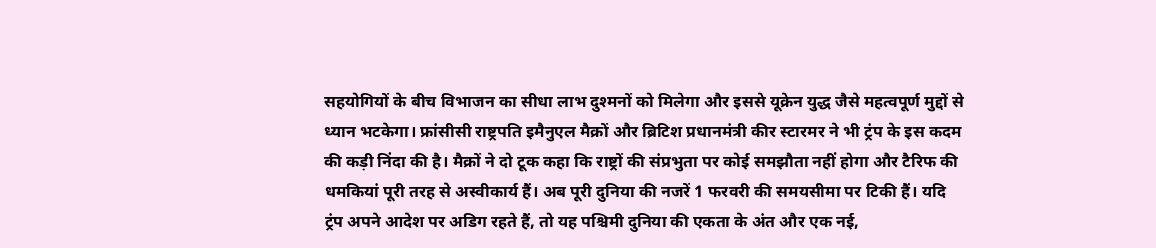सहयोगियों के बीच विभाजन का सीधा लाभ दुश्मनों को मिलेगा और इससे यूक्रेन युद्ध जैसे महत्वपूर्ण मुद्दों से ध्यान भटकेगा। फ्रांसीसी राष्ट्रपति इमैनुएल मैक्रों और ब्रिटिश प्रधानमंत्री कीर स्टारमर ने भी ट्रंप के इस कदम की कड़ी निंदा की है। मैक्रों ने दो टूक कहा कि राष्ट्रों की संप्रभुता पर कोई समझौता नहीं होगा और टैरिफ की धमकियां पूरी तरह से अस्वीकार्य हैं। अब पूरी दुनिया की नजरें 1 फरवरी की समयसीमा पर टिकी हैं। यदि ट्रंप अपने आदेश पर अडिग रहते हैं, तो यह पश्चिमी दुनिया की एकता के अंत और एक नई,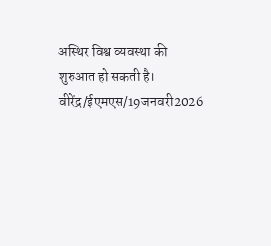अस्थिर विश्व व्यवस्था की शुरुआत हो सकती है। वीरेंद्र/ईएमएस/19जनवरी2026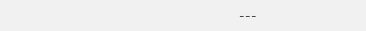---